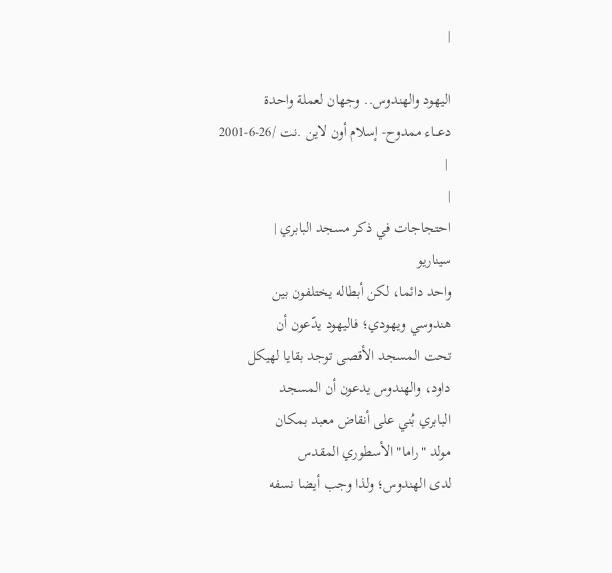|

اليهود والهندوس.. وجهان لعملة واحدة
دعـــاء ممدوح- إسلام أون لاين .نت /26-6-2001
 |
|
احتجاجات في ذكر مسجد البابري |
سيناريو
واحد دائما، لكن أبطاله يختلفون بين
هندوسي ويهودي؛ فاليهود يدّعون أن
تحت المسجد الأقصى توجد بقايا لهيكل
داود، والهندوس يدعون أن المسجد
البابري بُني على أنقاض معبد بمكان
مولد "راما" الأسطوري المقدس
لدى الهندوس؛ ولذا وجب أيضا نسفه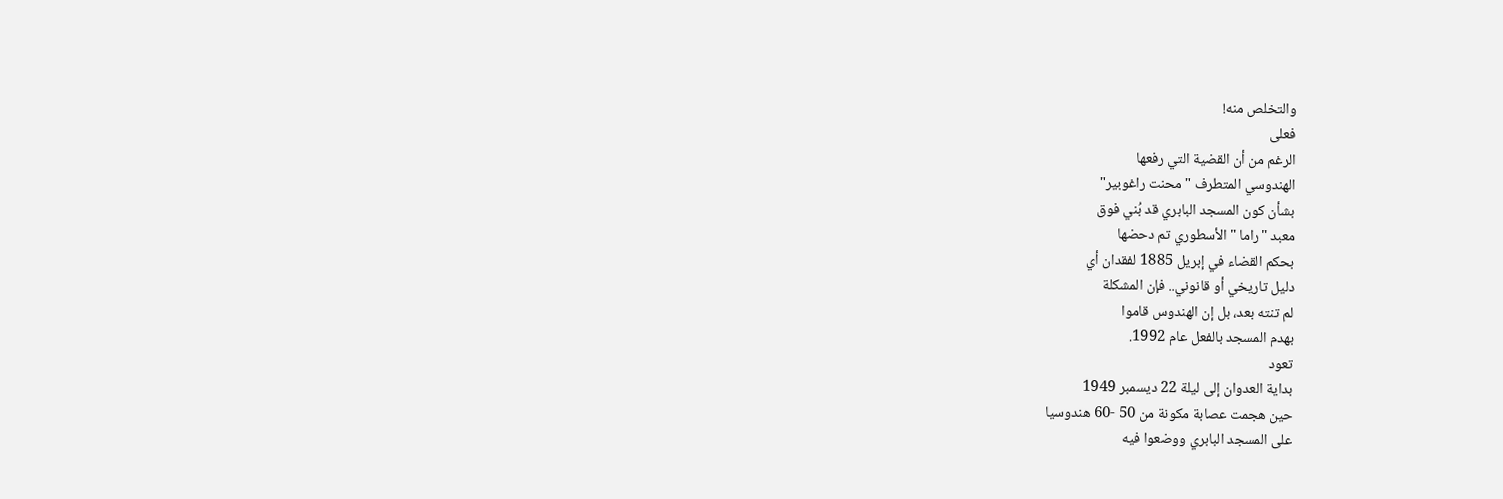والتخلص منه!
فعلى
الرغم من أن القضية التي رفعها
الهندوسي المتطرف "محنت راغوبير"
بشأن كون المسجد البابري قد بُني فوق
معبد "راما " الأسطوري تم دحضها
بحكم القضاء في إبريل 1885 لفقدان أي
دليل تاريخي أو قانوني.. فإن المشكلة
لم تنته بعد، بل إن الهندوس قاموا
بهدم المسجد بالفعل عام 1992.
تعود
بداية العدوان إلى ليلة 22 ديسمبر 1949
حين هجمت عصابة مكونة من 50 -60 هندوسيا
على المسجد البابري ووضعوا فيه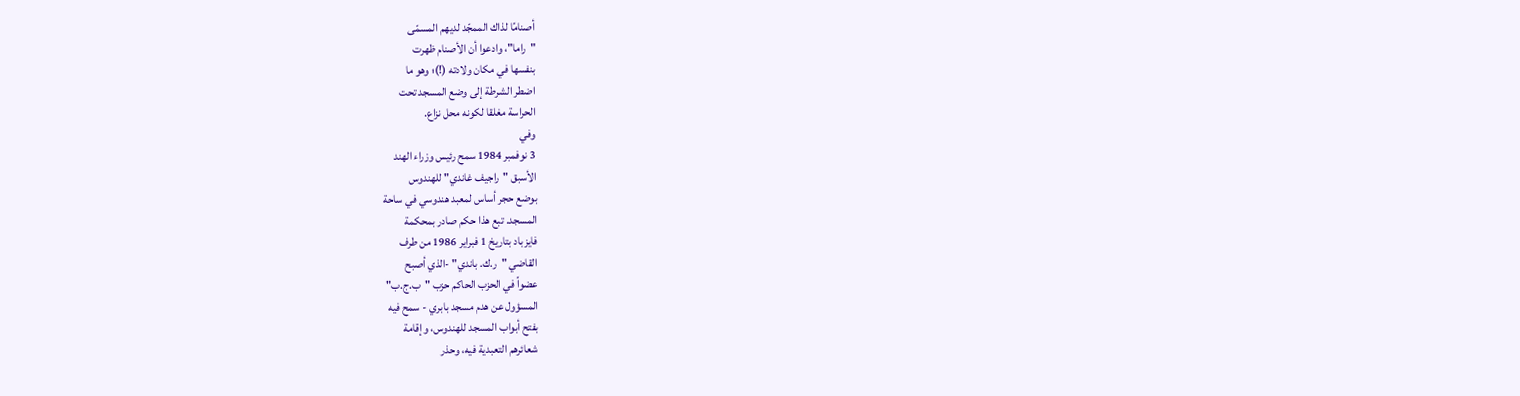أصنامًا لذاك الممجّد لديهم المسمّى
"راما"، وادعوا أن الأصنام ظهرت
بنفسها في مكان ولادته (!)؛ وهو ما
اضطر الشرطة إلى وضع المسجد تحت
الحراسة مغلقا لكونه محل نزاع.
وفي
3 نوفمبر 1984 سمح رئيس وزراء الهند
الأسبق "راجيف غاندي" للهندوس
بوضع حجر أساس لمعبد هندوسي في ساحة
المسجد. تبع هذا حكم صادر بمحكمة
فايزباد بتاريخ 1 فبراير 1986 من طرف
القاضي "ر.ك. باندي" -الذي أصبح
عضواً في الحزب الحاكم حزب "ب.ج.ب"
المسؤول عن هدم مسجد بابري - سمح فيه
بفتح أبواب المسجد للهندوس، وإقامة
شعائرهم التعبدية فيه، وحذر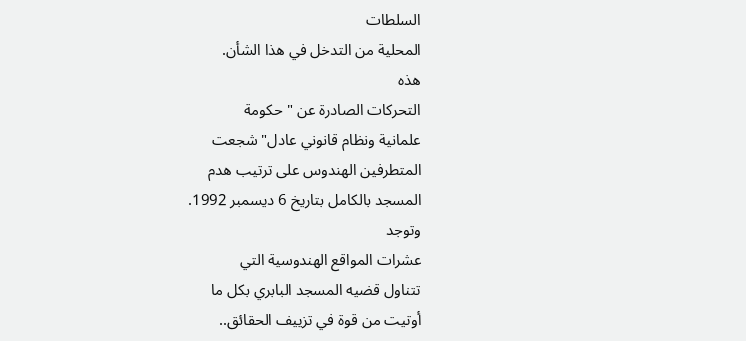السلطات
المحلية من التدخل في هذا الشأن.
هذه
التحركات الصادرة عن "حكومة
علمانية ونظام قانوني عادل" شجعت
المتطرفين الهندوس على ترتيب هدم
المسجد بالكامل بتاريخ 6 ديسمبر 1992.
وتوجد
عشرات المواقع الهندوسية التي
تتناول قضيه المسجد البابري بكل ما
أوتيت من قوة في تزييف الحقائق..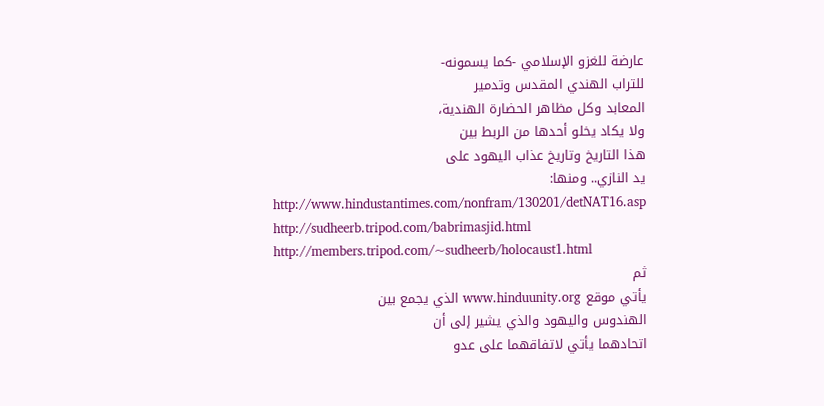عارضة للغزو الإسلامي -كما يسمونه-
للتراب الهندي المقدس وتدمير
المعابد وكل مظاهر الحضارة الهندية،
ولا يكاد يخلو أحدها من الربط بين
هذا التاريخ وتاريخ عذاب اليهود على
يد النازي.. ومنها:
http://www.hindustantimes.com/nonfram/130201/detNAT16.asp
http://sudheerb.tripod.com/babrimasjid.html
http://members.tripod.com/~sudheerb/holocaust1.html
ثم
يأتي موقع www.hinduunity.org الذي يجمع بين
الهندوس واليهود والذي يشير إلى أن
اتحادهما يأتي لاتفاقهما على عدو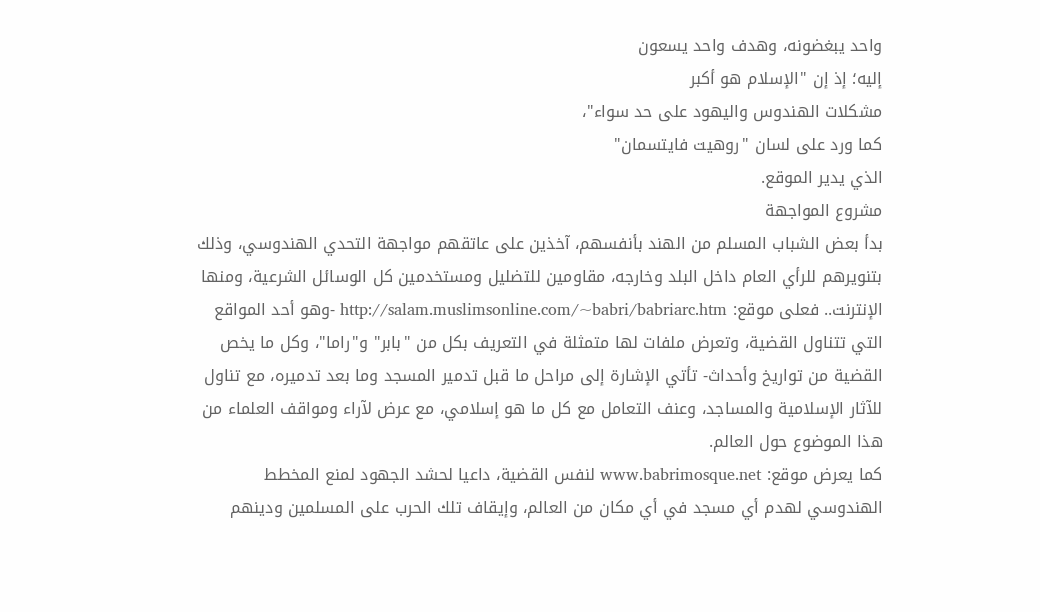واحد يبغضونه، وهدف واحد يسعون
إليه؛ إذ إن "الإسلام هو أكبر
مشكلات الهندوس واليهود على حد سواء"،
كما ورد على لسان "روهيت فايتسمان"
الذي يدير الموقع.
مشروع المواجهة
بدأ بعض الشباب المسلم من الهند بأنفسهم، آخذين على عاتقهم مواجهة التحدي الهندوسي، وذلك بتنويرهم للرأي العام داخل البلد وخارجه، مقاومين للتضليل ومستخدمين كل الوسائل الشرعية، ومنها الإنترنت.. فعلى موقع: http://salam.muslimsonline.com/~babri/babriarc.htm -وهو أحد المواقع التي تتناول القضية، وتعرض ملفات لها متمثلة في التعريف بكل من "بابر" و"راما"، وكل ما يخص القضية من تواريخ وأحداث- تأتي الإشارة إلى مراحل ما قبل تدمير المسجد وما بعد تدميره، مع تناول للآثار الإسلامية والمساجد، وعنف التعامل مع كل ما هو إسلامي، مع عرض لآراء ومواقف العلماء من هذا الموضوع حول العالم.
كما يعرض موقع: www.babrimosque.net لنفس القضية، داعيا لحشد الجهود لمنع المخطط الهندوسي لهدم أي مسجد في أي مكان من العالم، وإيقاف تلك الحرب على المسلمين ودينهم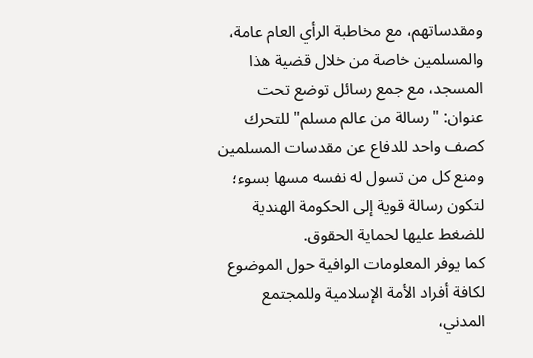ومقدساتهم، مع مخاطبة الرأي العام عامة، والمسلمين خاصة من خلال قضية هذا المسجد، مع جمع رسائل توضع تحت عنوان: "رسالة من عالم مسلم" للتحرك كصف واحد للدفاع عن مقدسات المسلمين ومنع كل من تسول له نفسه مسها بسوء؛ لتكون رسالة قوية إلى الحكومة الهندية للضغط عليها لحماية الحقوق.
كما يوفر المعلومات الوافية حول الموضوع لكافة أفراد الأمة الإسلامية وللمجتمع المدني،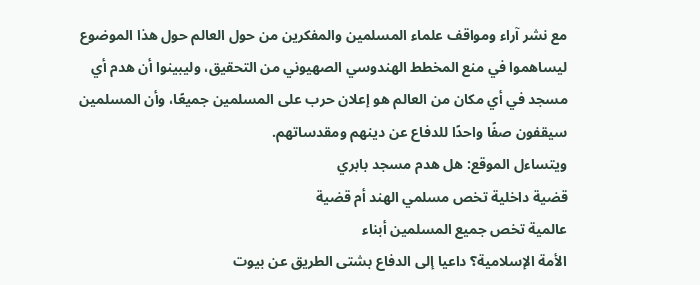مع نشر آراء ومواقف علماء المسلمين والمفكرين من حول العالم حول هذا الموضوع ليساهموا في منع المخطط الهندوسي الصهيوني من التحقيق، وليبينوا أن هدم أي مسجد في أي مكان من العالم هو إعلان حرب على المسلمين جميعًا، وأن المسلمين سيقفون صفًا واحدًا للدفاع عن دينهم ومقدساتهم.
ويتساءل الموقع: هل هدم مسجد بابري
قضية داخلية تخص مسلمي الهند أم قضية
عالمية تخص جميع المسلمين أبناء
الأمة الإسلامية؟ داعيا إلى الدفاع بشتى الطريق عن بيوت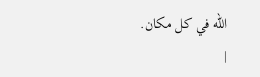الله في كل مكان.
|